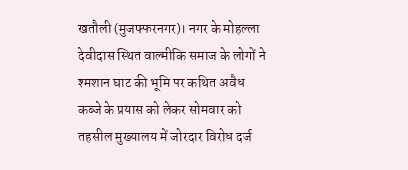खतौली (मुजफ्फरनगर)। नगर के मोहल्ला देवीदास स्थित वाल्मीकि समाज के लोगों ने श्मशान घाट की भूमि पर कथित अवैध कब्जे के प्रयास को लेकर सोमवार को तहसील मुख्यालय में जोरदार विरोध दर्ज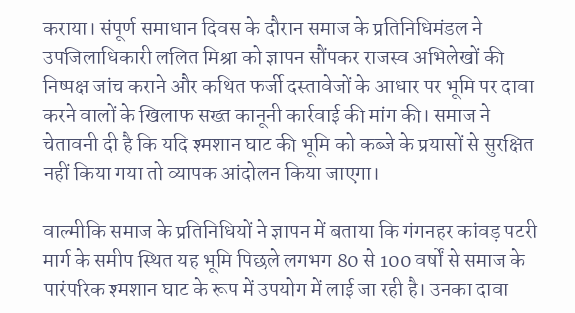कराया। संपूर्ण समाधान दिवस के दौरान समाज के प्रतिनिधिमंडल ने उपजिलाधिकारी ललित मिश्रा को ज्ञापन सौंपकर राजस्व अभिलेखों की निष्पक्ष जांच कराने और कथित फर्जी दस्तावेजों के आधार पर भूमि पर दावा करने वालों के खिलाफ सख्त कानूनी कार्रवाई की मांग की। समाज ने चेतावनी दी है कि यदि श्मशान घाट की भूमि को कब्जे के प्रयासों से सुरक्षित नहीं किया गया तो व्यापक आंदोलन किया जाएगा।

वाल्मीकि समाज के प्रतिनिधियों ने ज्ञापन में बताया कि गंगनहर कांवड़ पटरी मार्ग के समीप स्थित यह भूमि पिछले लगभग 80 से 100 वर्षों से समाज के पारंपरिक श्मशान घाट के रूप में उपयोग में लाई जा रही है। उनका दावा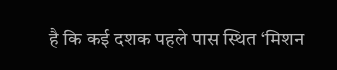है कि कई दशक पहले पास स्थित ‘मिशन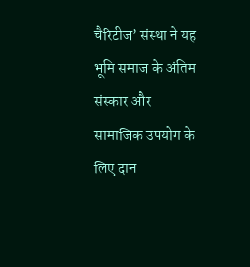चैरिटीज’ संस्था ने यह भूमि समाज के अंतिम संस्कार और सामाजिक उपयोग के लिए दान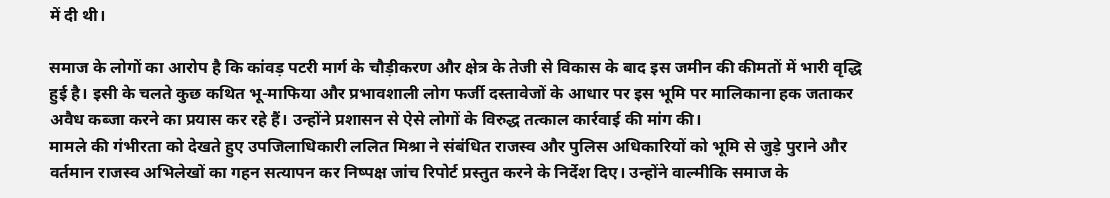में दी थी।

समाज के लोगों का आरोप है कि कांवड़ पटरी मार्ग के चौड़ीकरण और क्षेत्र के तेजी से विकास के बाद इस जमीन की कीमतों में भारी वृद्धि हुई है। इसी के चलते कुछ कथित भू-माफिया और प्रभावशाली लोग फर्जी दस्तावेजों के आधार पर इस भूमि पर मालिकाना हक जताकर अवैध कब्जा करने का प्रयास कर रहे हैं। उन्होंने प्रशासन से ऐसे लोगों के विरुद्ध तत्काल कार्रवाई की मांग की।
मामले की गंभीरता को देखते हुए उपजिलाधिकारी ललित मिश्रा ने संबंधित राजस्व और पुलिस अधिकारियों को भूमि से जुड़े पुराने और वर्तमान राजस्व अभिलेखों का गहन सत्यापन कर निष्पक्ष जांच रिपोर्ट प्रस्तुत करने के निर्देश दिए। उन्होंने वाल्मीकि समाज के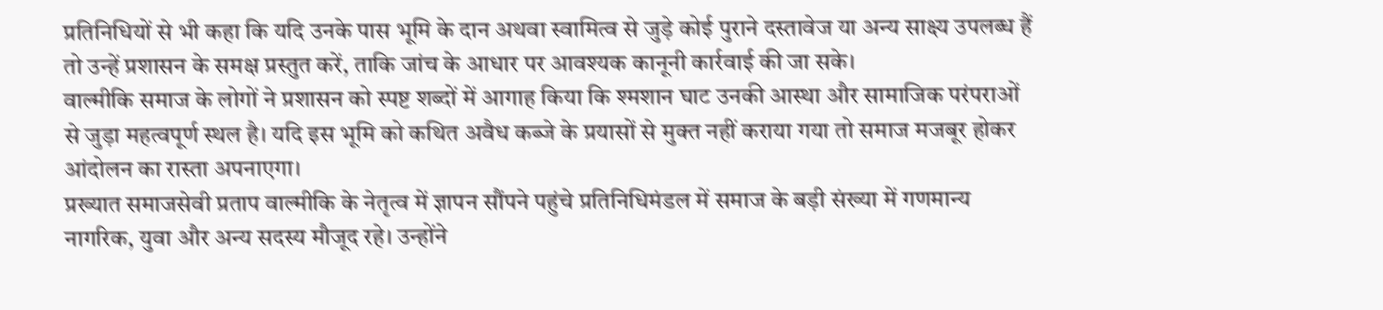प्रतिनिधियों से भी कहा कि यदि उनके पास भूमि के दान अथवा स्वामित्व से जुड़े कोई पुराने दस्तावेज या अन्य साक्ष्य उपलब्ध हैं तो उन्हें प्रशासन के समक्ष प्रस्तुत करें, ताकि जांच के आधार पर आवश्यक कानूनी कार्रवाई की जा सके।
वाल्मीकि समाज के लोगों ने प्रशासन को स्पष्ट शब्दों में आगाह किया कि श्मशान घाट उनकी आस्था और सामाजिक परंपराओं से जुड़ा महत्वपूर्ण स्थल है। यदि इस भूमि को कथित अवैध कब्जे के प्रयासों से मुक्त नहीं कराया गया तो समाज मजबूर होकर आंदोलन का रास्ता अपनाएगा।
प्रख्यात समाजसेवी प्रताप वाल्मीकि के नेतृत्व में ज्ञापन सौंपने पहुंचे प्रतिनिधिमंडल में समाज के बड़ी संख्या में गणमान्य नागरिक, युवा और अन्य सदस्य मौजूद रहे। उन्होंने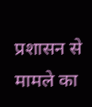प्रशासन से मामले का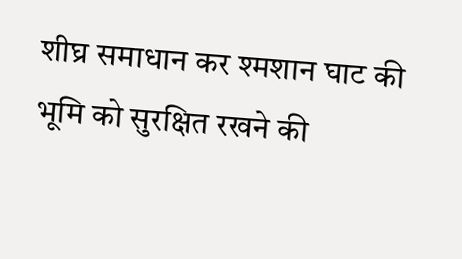शीघ्र समाधान कर श्मशान घाट की भूमि को सुरक्षित रखने की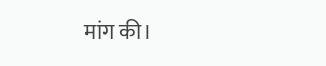मांग की।